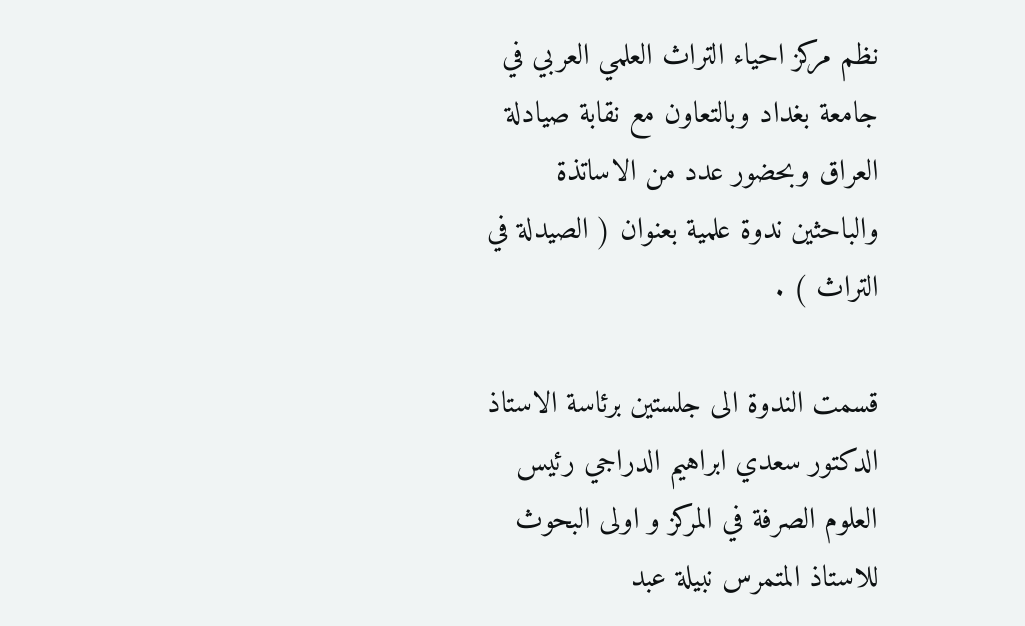نظم مركز احياء التراث العلمي العربي في جامعة بغداد وبالتعاون مع نقابة صيادلة العراق وبحضور عدد من الاساتذة والباحثين ندوة علمية بعنوان ( الصيدلة في التراث ) .

قسمت الندوة الى جلستين برئاسة الاستاذ الدكتور سعدي ابراهيم الدراجي رئيس العلوم الصرفة في المركز و اولى البحوث للاستاذ المتمرس نبيلة عبد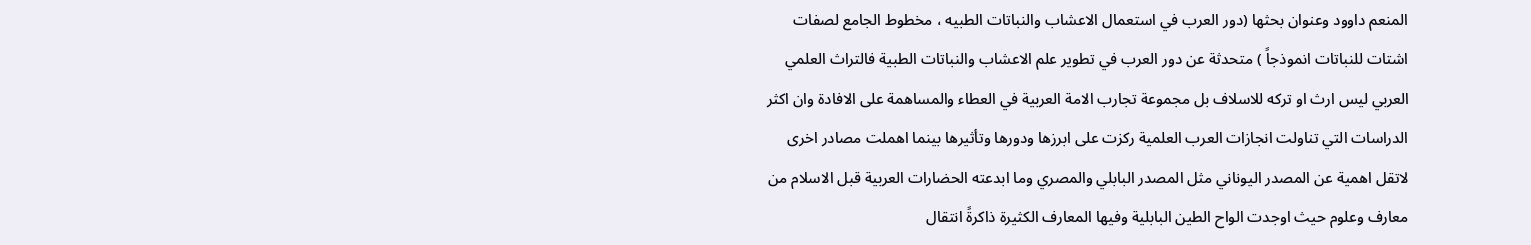المنعم داوود وعنوان بحثها (دور العرب في استعمال الاعشاب والنباتات الطبيه ، مخطوط الجامع لصفات اشتات للنباتات انموذجاً ) متحدثة عن دور العرب في تطوير علم الاعشاب والنباتات الطبية فالتراث العلمي العربي ليس ارث او تركه للاسلاف بل مجموعة تجارب الامة العربية في العطاء والمساهمة على الافادة وان اكثر الدراسات التي تناولت انجازات العرب العلمية ركزت على ابرزها ودورها وتأثيرها بينما اهملت مصادر اخرى لاتقل اهمية عن المصدر اليوناني مثل المصدر البابلي والمصري وما ابدعته الحضارات العربية قبل الاسلام من معارف وعلوم حيث اوجدت الواح الطين البابلية وفيها المعارف الكثيرة ذاكرةً انتقال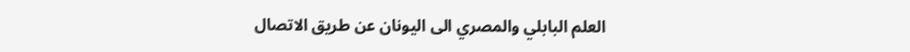العلم البابلي والمصري الى اليونان عن طريق الاتصال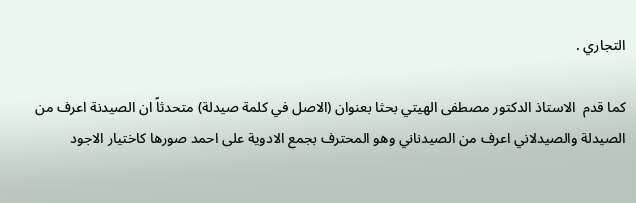التجاري .

كما قدم  الاستاذ الدكتور مصطفى الهيتي بحثا بعنوان (الاصل في كلمة صيدلة) متحدثاً ان الصيدنة اعرف من الصيدلة والصيدلاني اعرف من الصيدناني وهو المحترف بجمع الادوية على احمد صورها كاختيار الاجود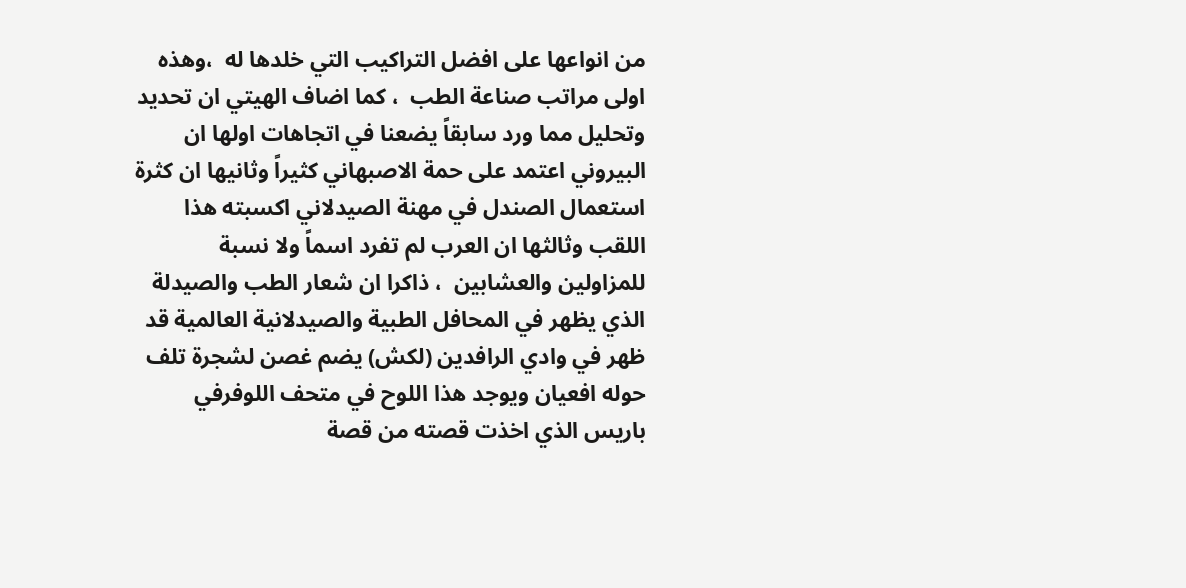من انواعها على افضل التراكيب التي خلدها له  ،وهذه اولى مراتب صناعة الطب  ، كما اضاف الهيتي ان تحديد وتحليل مما ورد سابقاً يضعنا في اتجاهات اولها ان البيروني اعتمد على حمة الاصبهاني كثيراً وثانيها ان كثرة استعمال الصندل في مهنة الصيدلاني اكسبته هذا اللقب وثالثها ان العرب لم تفرد اسماً ولا نسبة للمزاولين والعشابين  ، ذاكرا ان شعار الطب والصيدلة الذي يظهر في المحافل الطبية والصيدلانية العالمية قد ظهر في وادي الرافدين (لكش) يضم غصن لشجرة تلف حوله افعيان ويوجد هذا اللوح في متحف اللوفرفي باريس الذي اخذت قصته من قصة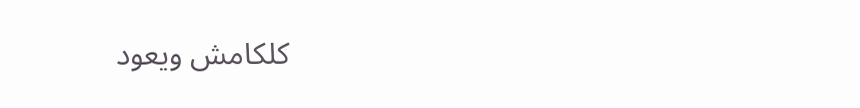كلكامش ويعود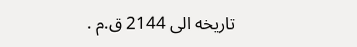تاريخه الى 2144 ق.م .